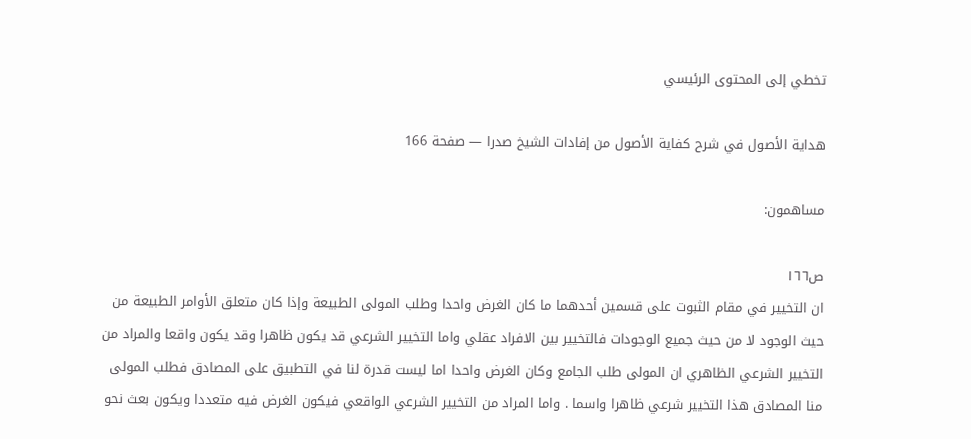تخطي إلى المحتوى الرئيسي

هداية الأصول في شرح كفاية الأصول من إفادات الشيخ صدرا — صفحة 166

مساهمون:

ص١٦٦
ان التخيير في مقام الثبوت على قسمين أحدهما ما كان الغرض واحدا وطلب المولى الطبيعة وإذا كان متعلق الأوامر الطبيعة من حيث الوجود لا من حيث جميع الوجودات فالتخيير بين الافراد عقلي واما التخيير الشرعي قد يكون ظاهرا وقد يكون واقعا والمراد من التخيير الشرعي الظاهري ان المولى طلب الجامع وكان الغرض واحدا اما ليست قدرة لنا في التطبيق على المصادق فطلب المولى منا المصادق هذا التخيير شرعي ظاهرا واسما . واما المراد من التخيير الشرعي الواقعي فيكون الغرض فيه متعددا ويكون بعث نحو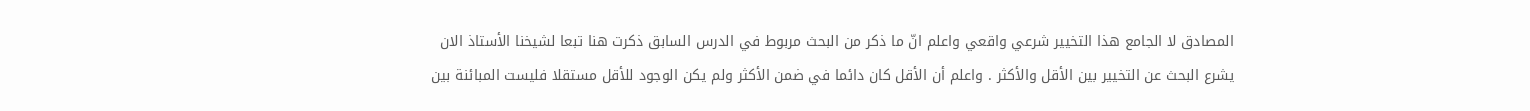المصادق لا الجامع هذا التخيير شرعي واقعي واعلم انّ ما ذكر من البحث مربوط في الدرس السابق ذكرت هنا تبعا لشيخنا الأستاذ الان يشرع البحث عن التخيير بين الأقل والأكثر . واعلم أن الأقل كان دائما في ضمن الأكثر ولم يكن الوجود للأقل مستقلا فليست المبائنة بين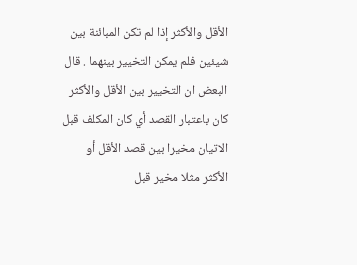الأقل والأكثر إذا لم تكن المبائنة بين شيئين فلم يمكن التخيير بينهما . قال البعض ان التخيير بين الأقل والأكثر كان باعتبار القصد أي كان المكلف قبل الاتيان مخيرا بين قصد الأقل أو الأكثر مثلا مخير قبل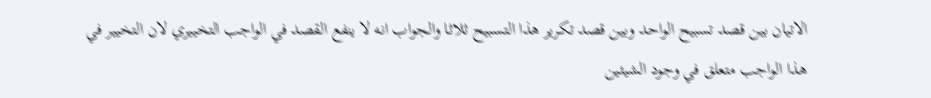الاتيان بين قصد تسبيح الواحد وبين قصد تكرير هذا التسبيح ثلاثا والجواب انه لا ينفع القصد في الواجب التخييري لان التخيير في هذا الواجب متعلق في وجود الشيئين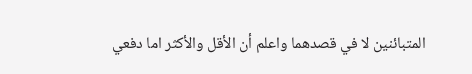المتبائنين لا في قصدهما واعلم أن الأقل والأكثر اما دفعي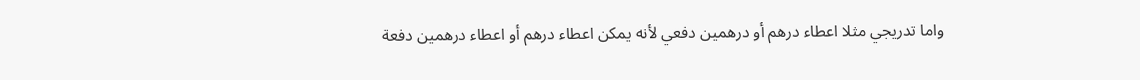واما تدريجي مثلا اعطاء درهم أو درهمين دفعي لأنه يمكن اعطاء درهم أو اعطاء درهمين دفعة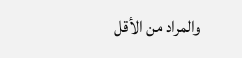والمراد من الأقل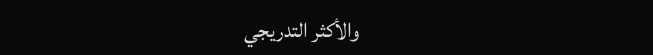والأكثر التدريجي